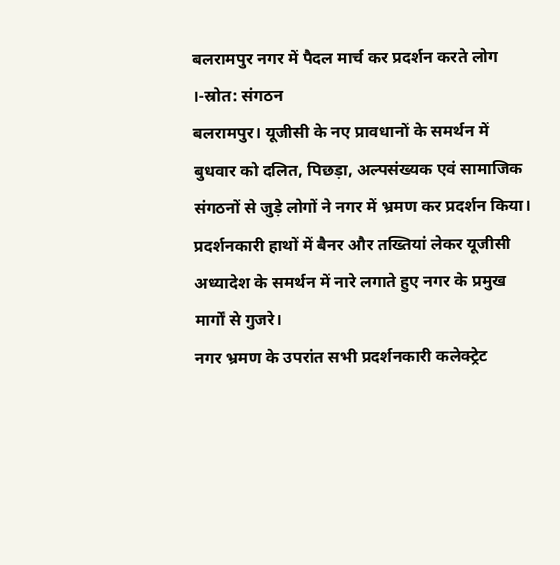बलरामपुर नगर में पैदल मार्च कर प्रदर्शन करते लोग ।-स्रोत: संगठन
बलरामपुर। यूजीसी के नए प्रावधानों के समर्थन में बुधवार को दलित, पिछड़ा, अल्पसंख्यक एवं सामाजिक संगठनों से जुड़े लोगों ने नगर में भ्रमण कर प्रदर्शन किया। प्रदर्शनकारी हाथों में बैनर और तख्तियां लेकर यूजीसी अध्यादेश के समर्थन में नारे लगाते हुए नगर के प्रमुख मार्गों से गुजरे।
नगर भ्रमण के उपरांत सभी प्रदर्शनकारी कलेक्ट्रेट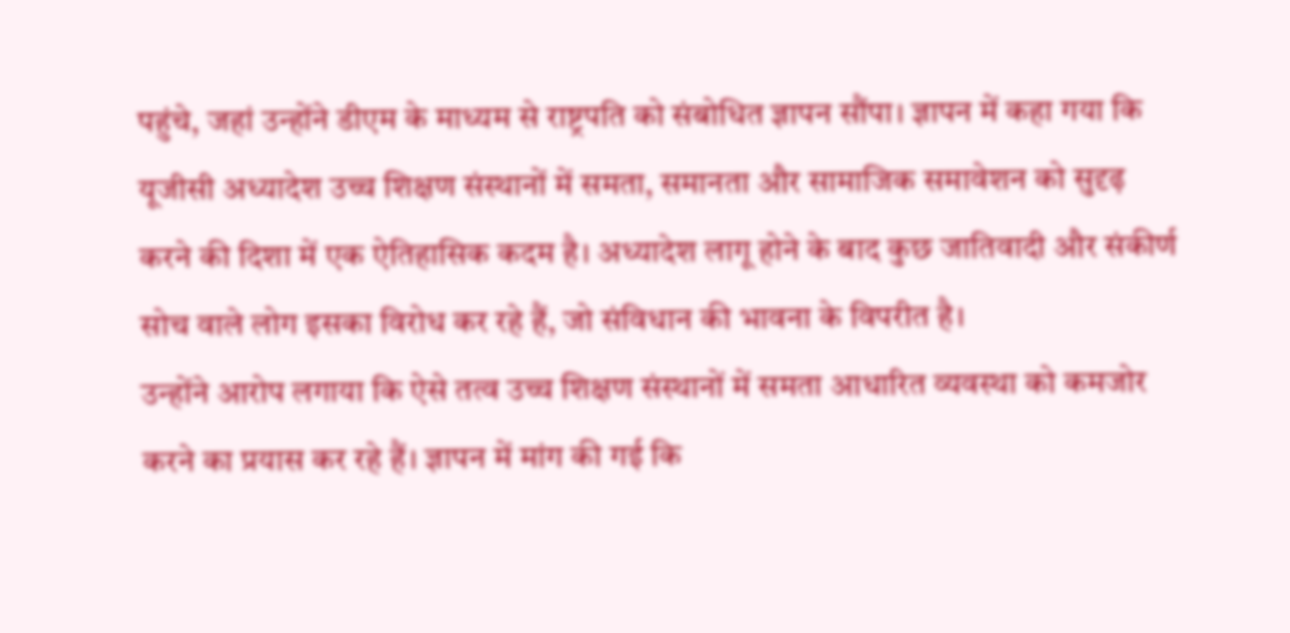पहुंचे, जहां उन्होंने डीएम के माध्यम से राष्ट्रपति को संबोधित ज्ञापन सौंपा। ज्ञापन में कहा गया कि यूजीसी अध्यादेश उच्च शिक्षण संस्थानों में समता, समानता और सामाजिक समावेशन को सुदृढ़ करने की दिशा में एक ऐतिहासिक कदम है। अध्यादेश लागू होने के बाद कुछ जातिवादी और संकीर्ण सोच वाले लोग इसका विरोध कर रहे हैं, जो संविधान की भावना के विपरीत है।
उन्होंने आरोप लगाया कि ऐसे तत्व उच्च शिक्षण संस्थानों में समता आधारित व्यवस्था को कमजोर करने का प्रयास कर रहे हैं। ज्ञापन में मांग की गई कि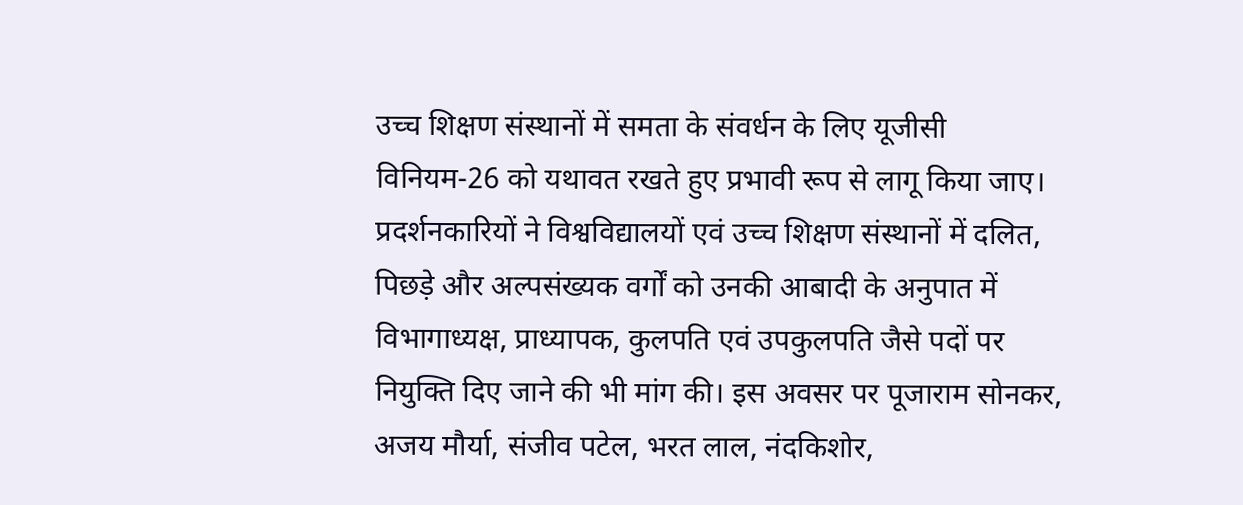उच्च शिक्षण संस्थानों में समता के संवर्धन के लिए यूजीसी विनियम-26 को यथावत रखते हुए प्रभावी रूप से लागू किया जाए। प्रदर्शनकारियों ने विश्वविद्यालयों एवं उच्च शिक्षण संस्थानों में दलित, पिछड़े और अल्पसंख्यक वर्गों को उनकी आबादी के अनुपात में विभागाध्यक्ष, प्राध्यापक, कुलपति एवं उपकुलपति जैसे पदों पर नियुक्ति दिए जाने की भी मांग की। इस अवसर पर पूजाराम सोनकर, अजय मौर्या, संजीव पटेल, भरत लाल, नंदकिशोर,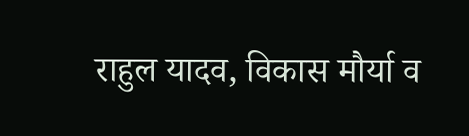राहुल यादव, विकास मौर्या व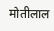मोतीलाल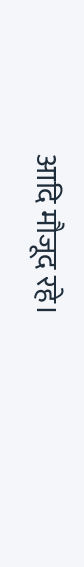आदि मौजूद रहे।